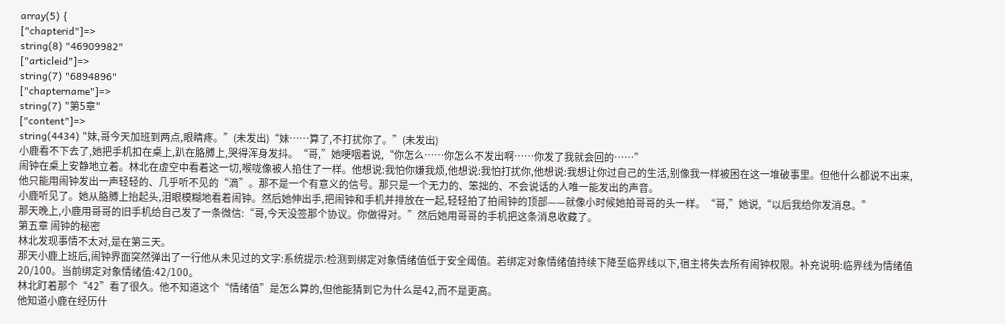array(5) {
["chapterid"]=>
string(8) "46909982"
["articleid"]=>
string(7) "6894896"
["chaptername"]=>
string(7) "第5章"
["content"]=>
string(4434) "妹,哥今天加班到两点,眼睛疼。”(未发出)“妹……算了,不打扰你了。”(未发出)
小鹿看不下去了,她把手机扣在桌上,趴在胳膊上,哭得浑身发抖。“哥,”她哽咽着说,“你怎么……你怎么不发出啊……你发了我就会回的……”
闹钟在桌上安静地立着。林北在虚空中看着这一切,喉咙像被人掐住了一样。他想说:我怕你嫌我烦,他想说:我怕打扰你,他想说:我想让你过自己的生活,别像我一样被困在这一堆破事里。但他什么都说不出来,他只能用闹钟发出一声轻轻的、几乎听不见的“滴”。那不是一个有意义的信号。那只是一个无力的、笨拙的、不会说话的人唯一能发出的声音。
小鹿听见了。她从胳膊上抬起头,泪眼模糊地看着闹钟。然后她伸出手,把闹钟和手机并排放在一起,轻轻拍了拍闹钟的顶部——就像小时候她拍哥哥的头一样。“哥,”她说,“以后我给你发消息。”
那天晚上,小鹿用哥哥的旧手机给自己发了一条微信:“哥,今天没签那个协议。你做得对。”然后她用哥哥的手机把这条消息收藏了。
第五章 闹钟的秘密
林北发现事情不太对,是在第三天。
那天小鹿上班后,闹钟界面突然弹出了一行他从未见过的文字:系统提示:检测到绑定对象情绪值低于安全阈值。若绑定对象情绪值持续下降至临界线以下,宿主将失去所有闹钟权限。补充说明:临界线为情绪值20/100。当前绑定对象情绪值:42/100。
林北盯着那个“42”看了很久。他不知道这个“情绪值”是怎么算的,但他能猜到它为什么是42,而不是更高。
他知道小鹿在经历什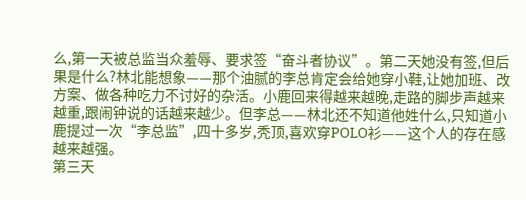么,第一天被总监当众羞辱、要求签“奋斗者协议”。第二天她没有签,但后果是什么?林北能想象——那个油腻的李总肯定会给她穿小鞋,让她加班、改方案、做各种吃力不讨好的杂活。小鹿回来得越来越晚,走路的脚步声越来越重,跟闹钟说的话越来越少。但李总——林北还不知道他姓什么,只知道小鹿提过一次“李总监”,四十多岁,秃顶,喜欢穿POLO衫——这个人的存在感越来越强。
第三天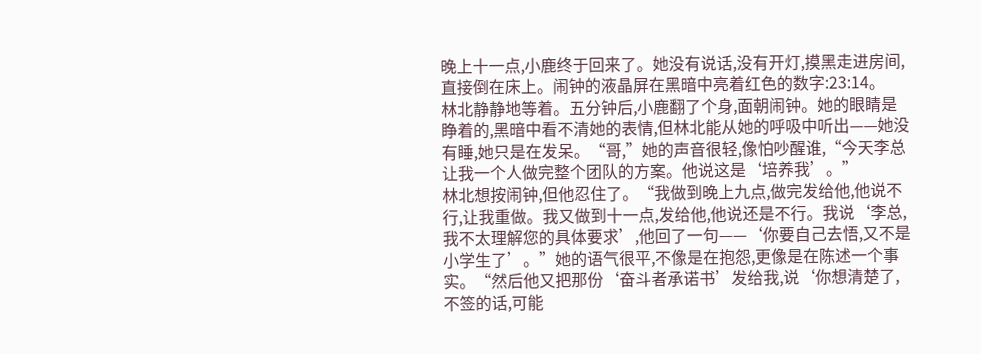晚上十一点,小鹿终于回来了。她没有说话,没有开灯,摸黑走进房间,直接倒在床上。闹钟的液晶屏在黑暗中亮着红色的数字:23:14。
林北静静地等着。五分钟后,小鹿翻了个身,面朝闹钟。她的眼睛是睁着的,黑暗中看不清她的表情,但林北能从她的呼吸中听出——她没有睡,她只是在发呆。“哥,”她的声音很轻,像怕吵醒谁,“今天李总让我一个人做完整个团队的方案。他说这是‘培养我’。”
林北想按闹钟,但他忍住了。“我做到晚上九点,做完发给他,他说不行,让我重做。我又做到十一点,发给他,他说还是不行。我说‘李总,我不太理解您的具体要求’,他回了一句——‘你要自己去悟,又不是小学生了’。”她的语气很平,不像是在抱怨,更像是在陈述一个事实。“然后他又把那份‘奋斗者承诺书’发给我,说‘你想清楚了,不签的话,可能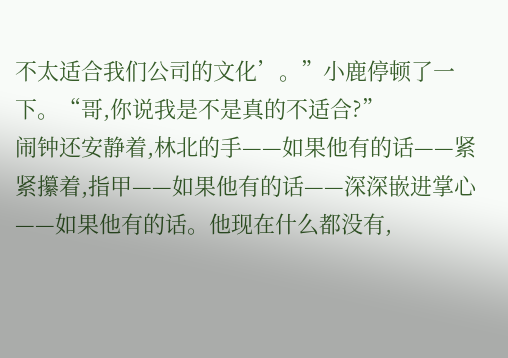不太适合我们公司的文化’。”小鹿停顿了一下。“哥,你说我是不是真的不适合?”
闹钟还安静着,林北的手——如果他有的话——紧紧攥着,指甲——如果他有的话——深深嵌进掌心——如果他有的话。他现在什么都没有,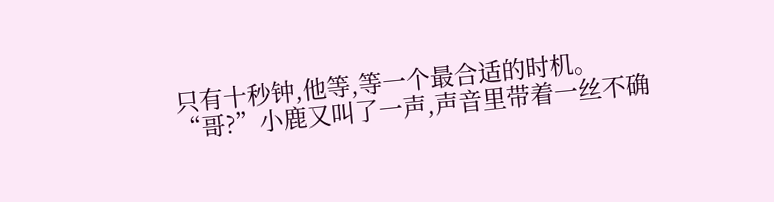只有十秒钟,他等,等一个最合适的时机。
“哥?”小鹿又叫了一声,声音里带着一丝不确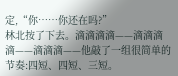定,“你……你还在吗?”
林北按了下去。滴滴滴滴——滴滴滴滴——滴滴滴——他敲了一组很简单的节奏:四短、四短、三短。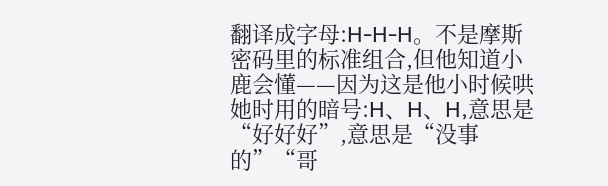翻译成字母:H-H-H。不是摩斯密码里的标准组合,但他知道小鹿会懂——因为这是他小时候哄她时用的暗号:H、H、H,意思是“好好好”,意思是“没事的”“哥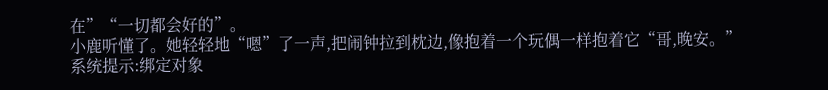在”“一切都会好的”。
小鹿听懂了。她轻轻地“嗯”了一声,把闹钟拉到枕边,像抱着一个玩偶一样抱着它“哥,晚安。”
系统提示:绑定对象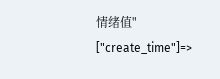情绪值"
["create_time"]=>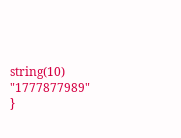string(10) "1777877989"
}